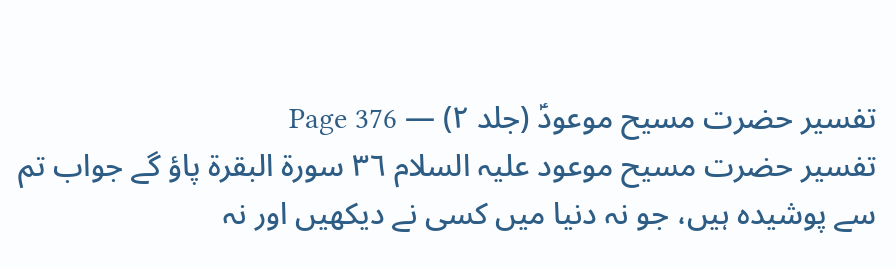تفسیر حضرت مسیح موعودؑ (جلد ۲) — Page 376
تفسیر حضرت مسیح موعود علیہ السلام ٣٦ سورة البقرة پاؤ گے جواب تم سے پوشیدہ ہیں، جو نہ دنیا میں کسی نے دیکھیں اور نہ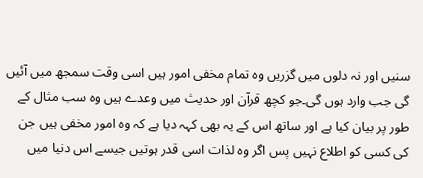سنیں اور نہ دلوں میں گزریں وہ تمام مخفی امور ہیں اسی وقت سمجھ میں آئیں گی جب وارد ہوں گی۔جو کچھ قرآن اور حدیث میں وعدے ہیں وہ سب مثال کے طور پر بیان کیا ہے اور ساتھ اس کے یہ بھی کہہ دیا ہے کہ وہ امور مخفی ہیں جن کی کسی کو اطلاع نہیں پس اگر وہ لذات اسی قدر ہوتیں جیسے اس دنیا میں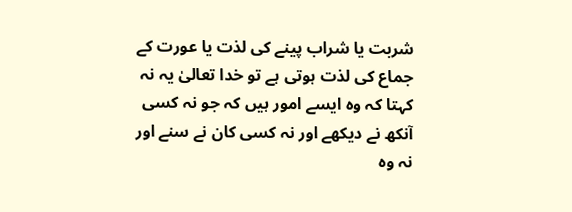شربت یا شراب پینے کی لذت یا عورت کے جماع کی لذت ہوتی ہے تو خدا تعالیٰ یہ نہ کہتا کہ وہ ایسے امور ہیں کہ جو نہ کسی آنکھ نے دیکھے اور نہ کسی کان نے سنے اور نہ وہ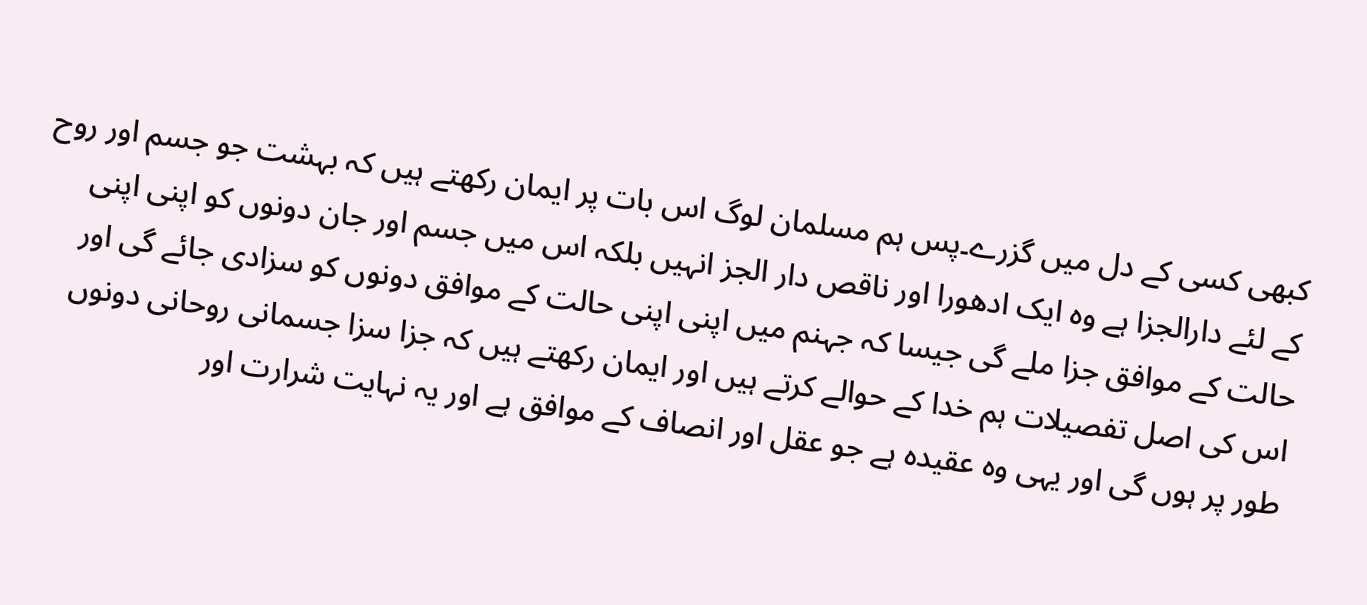کبھی کسی کے دل میں گزرے۔پس ہم مسلمان لوگ اس بات پر ایمان رکھتے ہیں کہ بہشت جو جسم اور روح کے لئے دارالجزا ہے وہ ایک ادھورا اور ناقص دار الجز انہیں بلکہ اس میں جسم اور جان دونوں کو اپنی اپنی حالت کے موافق جزا ملے گی جیسا کہ جہنم میں اپنی اپنی حالت کے موافق دونوں کو سزادی جائے گی اور اس کی اصل تفصیلات ہم خدا کے حوالے کرتے ہیں اور ایمان رکھتے ہیں کہ جزا سزا جسمانی روحانی دونوں طور پر ہوں گی اور یہی وہ عقیدہ ہے جو عقل اور انصاف کے موافق ہے اور یہ نہایت شرارت اور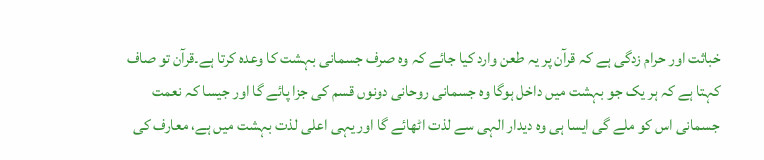خباثت اور حرام زدگی ہے کہ قرآن پر یہ طعن وارد کیا جائے کہ وہ صرف جسمانی بہشت کا وعدہ کرتا ہے۔قرآن تو صاف کہتا ہے کہ ہر یک جو بہشت میں داخل ہوگا وہ جسمانی روحانی دونوں قسم کی جزا پائے گا اور جیسا کہ نعمت جسمانی اس کو ملے گی ایسا ہی وہ دیدار الہی سے لذت اٹھائے گا اور یہی اعلی لذت بہشت میں ہے، معارف کی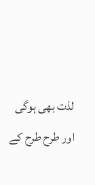لذت بھی ہوگی اور طرح طرح کے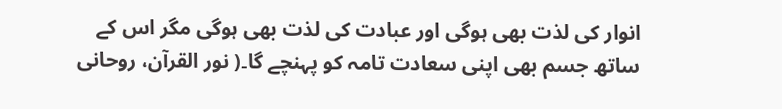انوار کی لذت بھی ہوگی اور عبادت کی لذت بھی ہوگی مگر اس کے ساتھ جسم بھی اپنی سعادت تامہ کو پہنچے گا۔( نور القرآن، روحانی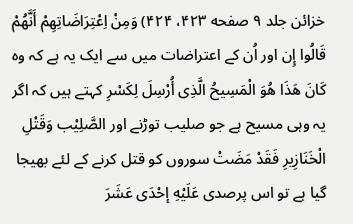خزائن جلد ۹ صفحه ۴۲۳، ۴۲۴) وَمِنْ اِعْتِرَاضَاتِهِمْ أَنَّهُمْ قَالُوا إِن اور اُن کے اعتراضات میں سے ایک یہ ہے کہ وہ كَانَ هَذَا هُوَ الْمَسِيحُ الَّذِى أُرْسِلَ لِكَسْرِ کہتے ہیں کہ اگر یہ وہی مسیح ہے جو صلیب توڑنے اور الصَّلِيْب وَقَتْلِ الْخَنَازِيرِ فَقَدْ مَضَتْ سوروں کو قتل کرنے کے لئے بھیجا گیا ہے تو اس پرصدی عَلَيْهِ إحْدَى عَشَرَ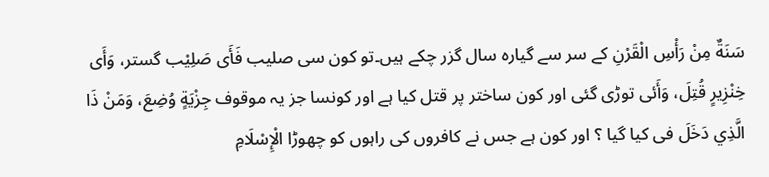سَنَةٌ مِنْ رَأْسِ الْقَرْنِ کے سر سے گیارہ سال گزر چکے ہیں۔تو کون سی صلیب فَأَى صَلِيْب گستر، وَأَى خِنْزِيرٍ قُتِلَ، وَأَئى توڑی گئی اور کون ساختر پر قتل کیا ہے اور کونسا جز یہ موقوف جِزْيَةٍ وُضِعَ، وَمَنْ ذَا الَّذِي دَخَلَ فی کیا گیا ؟ اور کون ہے جس نے کافروں کی راہوں کو چھوڑا الْإِسْلَامِ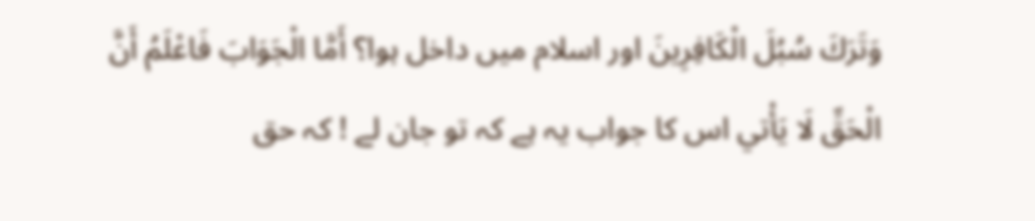وَتَرَكَ سُبُلَ الْكَافِرِينَ اور اسلام میں داخل ہوا؟ أَمَّا الْجَوَابَ فَاعْلَمُ أَنَّ الْحَقِّ لَا يَأْتي اس کا جواب یہ ہے کہ تو جان لے ! کہ حق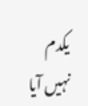یکدم نہیں آیا